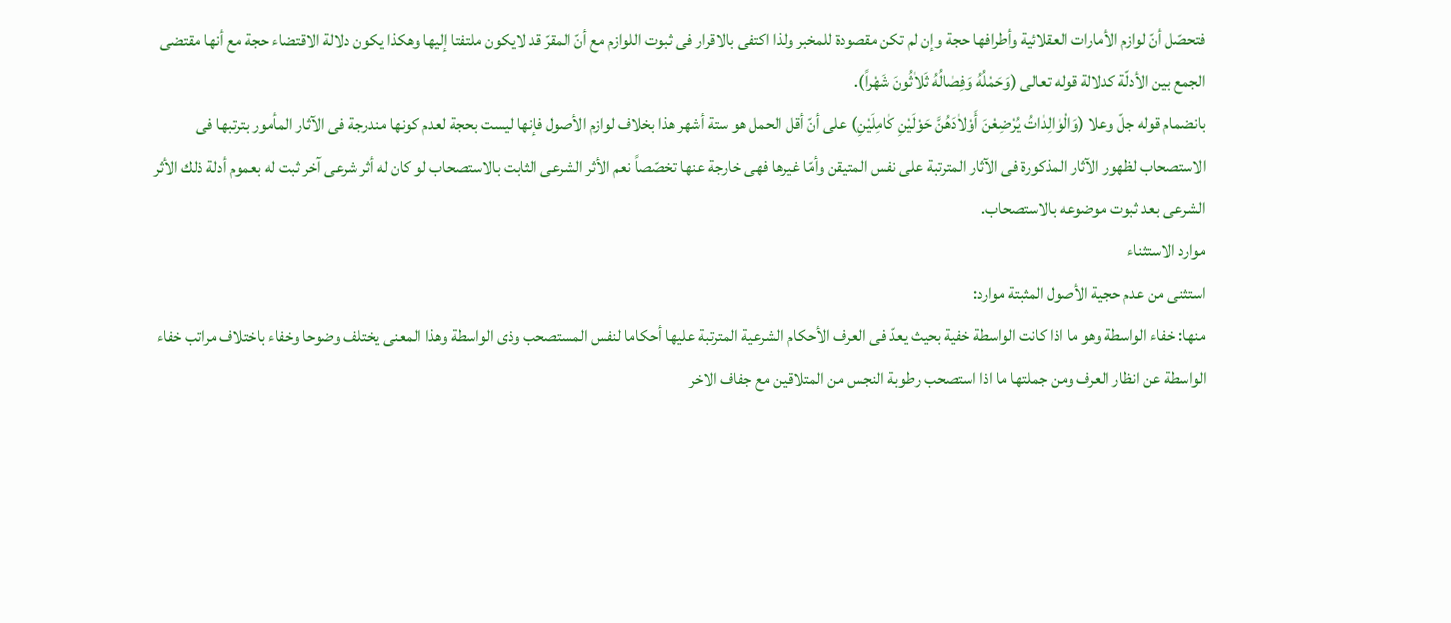فتحصّل أنّ لوازم الأمارات العقلائية وأطرافها حجة وإن لم تكن مقصودة للمخبر ولذا اكتفى بالاقرار فى ثبوت اللوازم مع أنّ المقرّ قد لايكون ملتفتا إليها وهكذا يكون دلالة الاقتضاء حجة مع أنها مقتضى الجمع بين الأدلّة كدلالة قوله تعالى (وَحَمْلُهُ وَفِصٰالُهُ ثَلاٰثُونَ شَهْراً).
بانضمام قوله جلّ وعلا (وَالْوٰالِدٰاتُ يُرْضِعْنَ أَوْلاٰدَهُنَّ حَوْلَيْنِ كٰامِلَيْنِ) على أنّ أقل الحمل هو ستة أشهر هذا بخلاف لوازم الأصول فإنها ليست بحجة لعدم كونها مندرجة فى الآثار المأمور بترتبها فى الاستصحاب لظهور الآثار المذكورة فى الآثار المترتبة على نفس المتيقن وأمّا غيرها فهى خارجة عنها تخصّصاً نعم الأثر الشرعى الثابت بالاستصحاب لو كان له أثر شرعى آخر ثبت له بعموم أدلة ذلك الأثر الشرعى بعد ثبوت موضوعه بالاستصحاب.
موارد الاستثناء
استثنى من عدم حجية الأصول المثبتة موارد:
منها: خفاء الواسطة وهو ما اذا كانت الواسطة خفية بحيث يعدّ فى العرف الأحكام الشرعية المترتبة عليها أحكاما لنفس المستصحب وذى الواسطة وهذا المعنى يختلف وضوحا وخفاء باختلاف مراتب خفاء الواسطة عن انظار العرف ومن جملتها ما اذا استصحب رطوبة النجس من المتلاقين مع جفاف الاخر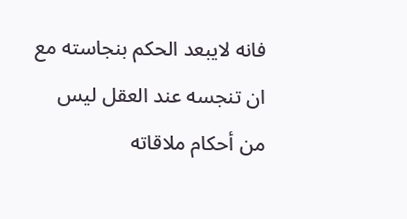فانه لايبعد الحكم بنجاسته مع ان تنجسه عند العقل ليس من أحكام ملاقاته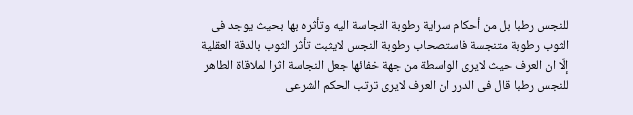للنجس رطبا بل من أحكام سراية رطوبة النجاسة اليه وتأثره بها بحيث يوجد فى الثوب رطوبة متنجسة فاستصحاب رطوبة النجس لايثبت تأثر الثوب بالدقة العقلية إلّا ان العرف حيث لايرى الواسطة من جهة خفائها جعل النجاسة اثرا لملاقاة الطاهر للنجس رطبا قال فى الدرر ان العرف لايرى ترتب الحكم الشرعى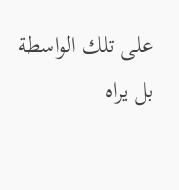على تلك الواسطة بل يراه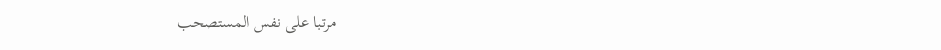مرتبا على نفس المستصحب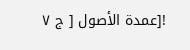![عمدة الأصول [ ج ٧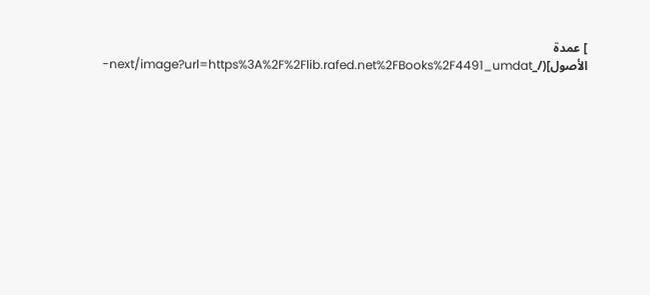] عمدة الأصول](/_next/image?url=https%3A%2F%2Flib.rafed.net%2FBooks%2F4491_umdat-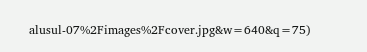alusul-07%2Fimages%2Fcover.jpg&w=640&q=75)